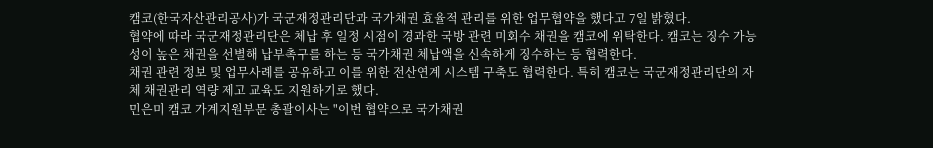캠코(한국자산관리공사)가 국군재정관리단과 국가채권 효율적 관리를 위한 업무협약을 했다고 7일 밝혔다.
협약에 따라 국군재정관리단은 체납 후 일정 시점이 경과한 국방 관련 미회수 채권을 캠코에 위탁한다. 캠코는 징수 가능성이 높은 채권을 선별해 납부촉구를 하는 등 국가채권 체납액을 신속하게 징수하는 등 협력한다.
채권 관련 정보 및 업무사례를 공유하고 이를 위한 전산연계 시스템 구축도 협력한다. 특히 캠코는 국군재정관리단의 자체 채권관리 역량 제고 교육도 지원하기로 했다.
민은미 캠코 가계지원부문 총괄이사는 "이번 협약으로 국가채권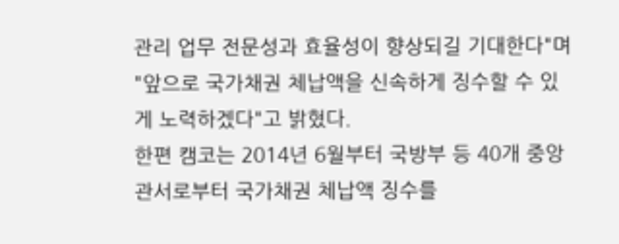관리 업무 전문성과 효율성이 향상되길 기대한다"며 "앞으로 국가채권 체납액을 신속하게 징수할 수 있게 노력하겠다"고 밝혔다.
한편 캠코는 2014년 6월부터 국방부 등 40개 중앙관서로부터 국가채권 체납액 징수를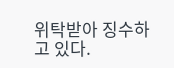위탁받아 징수하고 있다.